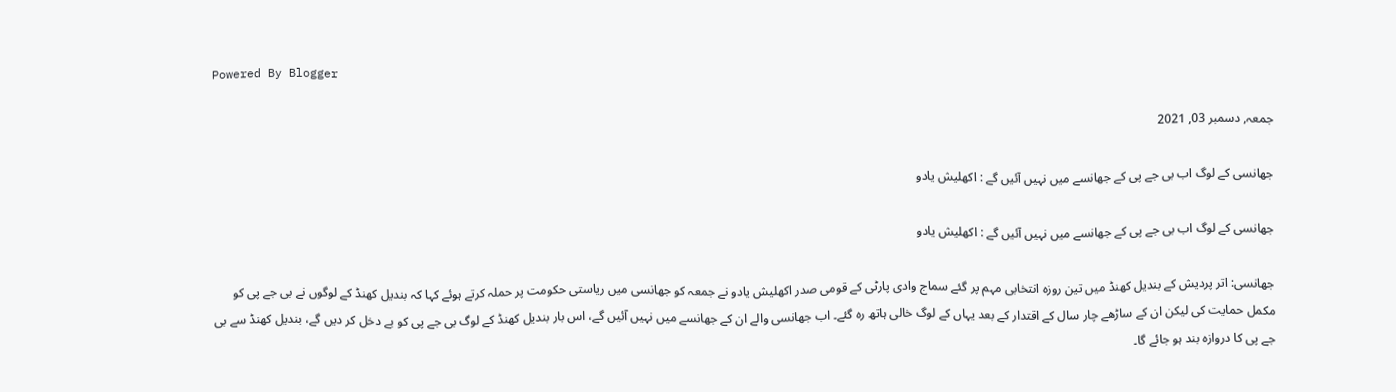Powered By Blogger

جمعہ, دسمبر 03, 2021

جھانسی کے لوگ اب بی جے پی کے جھانسے میں نہیں آئیں گے : اکھلیش یادو

جھانسی کے لوگ اب بی جے پی کے جھانسے میں نہیں آئیں گے : اکھلیش یادو

جھانسی: اتر پردیش کے بندیل کھنڈ میں تین روزہ انتخابی مہم پر گئے سماج وادی پارٹی کے قومی صدر اکھلیش یادو نے جمعہ کو جھانسی میں ریاستی حکومت پر حملہ کرتے ہوئے کہا کہ بندیل کھنڈ کے لوگوں نے بی جے پی کو مکمل حمایت کی لیکن ان کے ساڑھے چار سال کے اقتدار کے بعد یہاں کے لوگ خالی ہاتھ رہ گئے۔ اب جھانسی والے ان کے جھانسے میں نہیں آئیں گے، اس بار بندیل کھنڈ کے لوگ بی جے پی کو بے دخل کر دیں گے، بندیل کھنڈ سے بی جے پی کا دروازہ بند ہو جائے گا۔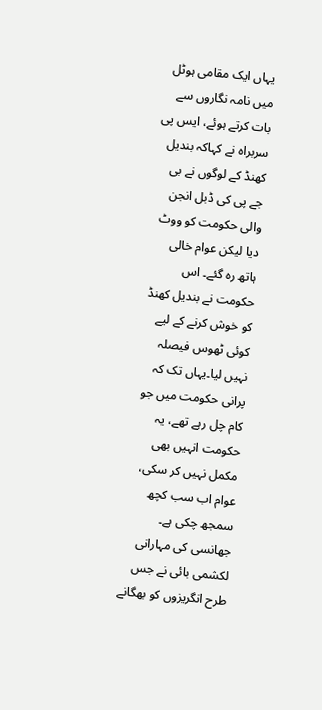یہاں ایک مقامی ہوٹل میں نامہ نگاروں سے بات کرتے ہوئے، ایس پی سربراہ نے کہاکہ بندیل کھنڈ کے لوگوں نے بی جے پی کی ڈبل انجن والی حکومت کو ووٹ دیا لیکن عوام خالی ہاتھ رہ گئے۔ اس حکومت نے بندیل کھنڈ کو خوش کرنے کے لیے کوئی ٹھوس فیصلہ نہیں لیا۔یہاں تک کہ پرانی حکومت میں جو کام چل رہے تھے، یہ حکومت انہیں بھی مکمل نہیں کر سکی، عوام اب سب کچھ سمجھ چکی ہے۔ جھانسی کی مہارانی لکشمی بائی نے جس طرح انگریزوں کو بھگانے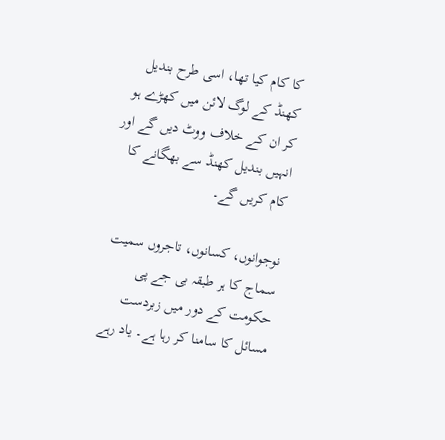کا کام کیا تھا، اسی طرح بندیل کھنڈ کے لوگ لائن میں کھڑے ہو کر ان کے خلاف ووٹ دیں گے اور انہیں بندیل کھنڈ سے بھگانے کا کام کریں گے۔

نوجوانوں، کسانوں، تاجروں سمیت سماج کا ہر طبقہ بی جے پی حکومت کے دور میں زبردست مسائل کا سامنا کر رہا ہے۔ یاد رہے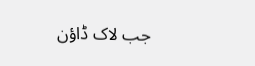جب لاک ڈاؤن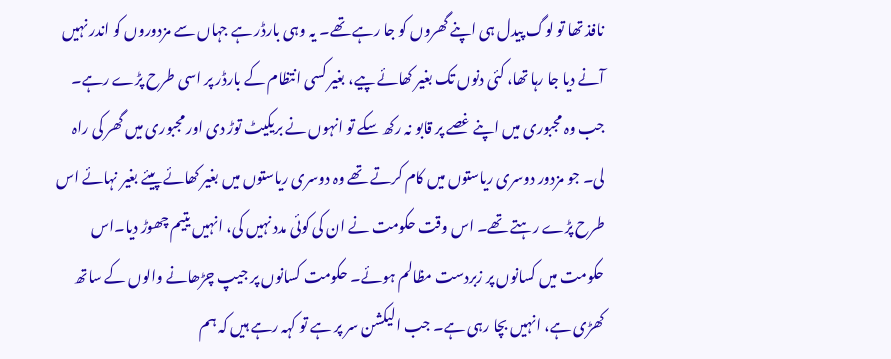نافذ تھا تو لوگ پیدل ہی اپنے گھروں کو جا رہے تھے۔ یہ وہی بارڈر ہے جہاں سے مزدوروں کو اندر نہیں آنے دیا جا رہا تھا، کئی دنوں تک بغیر کھائے پیے، بغیر کسی انتظام کے بارڈر پر اسی طرح پڑے رہے۔ جب وہ مجبوری میں اپنے غصے پر قابو نہ رکھ سکے تو انہوں نے بریکیٹ توڑ دی اور مجبوری میں گھر کی راہ لی۔ جو مزدور دوسری ریاستوں میں کام کرتے تھے وہ دوسری ریاستوں میں بغیر کھائے پیئے بغیر نہائے اس طرح پڑے رہتے تھے۔ اس وقت حکومت نے ان کی کوئی مدد نہیں کی، انہیں یتیم چھوڑ دیا۔اس حکومت میں کسانوں پر زبردست مظالم ہوئے۔ حکومت کسانوں پر جیپ چڑھانے والوں کے ساتھ کھڑی ہے، انہیں بچا رہی ہے۔ جب الیکشن سر پر ہے تو کہہ رہے ہیں کہ ہم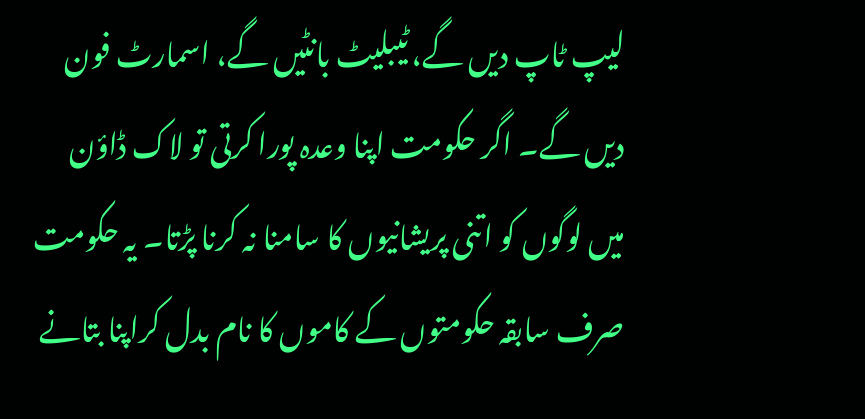لیپ ٹاپ دیں گے، ٹیبلیٹ بانٹیں گے، اسمارٹ فون دیں گے۔ اگر حکومت اپنا وعدہ پورا کرتی تو لاک ڈاؤن میں لوگوں کو اتنی پریشانیوں کا سامنا نہ کرنا پڑتا۔ یہ حکومت صرف سابقہ حکومتوں کے کاموں کا نام بدل کراپنا بتانے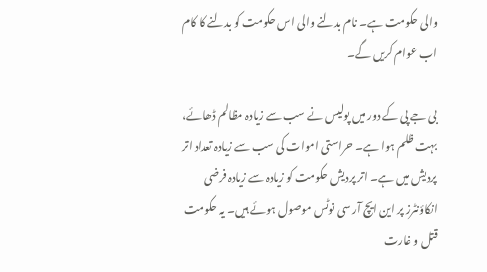والی حکومت ہے۔ نام بدلنے والی اس حکومت کو بدلنے کا کام اب عوام کریں گے۔

بی جے پی کے دور میں پولیس نے سب سے زیادہ مظالم ڈھائے، بہت ظلم ہوا ہے۔ حراستی اموات کی سب سے زیادہ تعداد اتر پردیش میں ہے۔ اتر پردیش حکومت کو زیادہ سے زیادہ فرضی انکاؤنٹرز پر این ایچ آر سی نوٹس موصول ہوئے ہیں۔ یہ حکومت قتل و غارت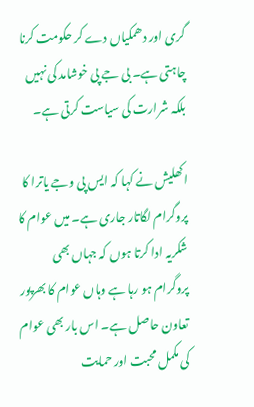گری اور دھمکیاں دے کر حکومت کرنا چاہتی ہے۔ بی جے پی خوشامد کی نہیں بلکہ شرارت کی سیاست کرتی ہے۔

اکھلیش نے کہا کہ ایس پی وجے یاترا کا پروگرام لگاتار جاری ہے۔ میں عوام کا شکریہ ادا کرتا ہوں کہ جہاں بھی پروگرام ہو رہا ہے وہاں عوام کا بھرپور تعاون حاصل ہے۔ اس بار بھی عوام کی مکمل محبت اور حمایت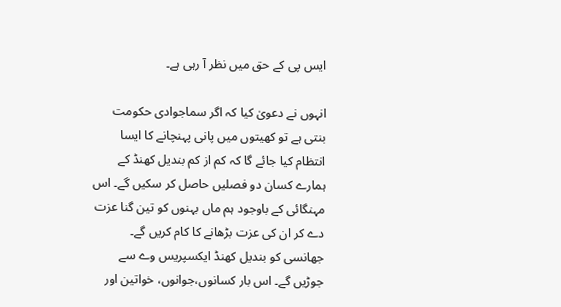ایس پی کے حق میں نظر آ رہی ہے۔

انہوں نے دعویٰ کیا کہ اگر سماجوادی حکومت بنتی ہے تو کھیتوں میں پانی پہنچانے کا ایسا انتظام کیا جائے گا کہ کم از کم بندیل کھنڈ کے ہمارے کسان دو فصلیں حاصل کر سکیں گے۔ اس مہنگائی کے باوجود ہم ماں بہنوں کو تین گنا عزت دے کر ان کی عزت بڑھانے کا کام کریں گے۔ جھانسی کو بندیل کھنڈ ایکسپریس وے سے جوڑیں گے۔ اس بار کسانوں،جوانوں، خواتین اور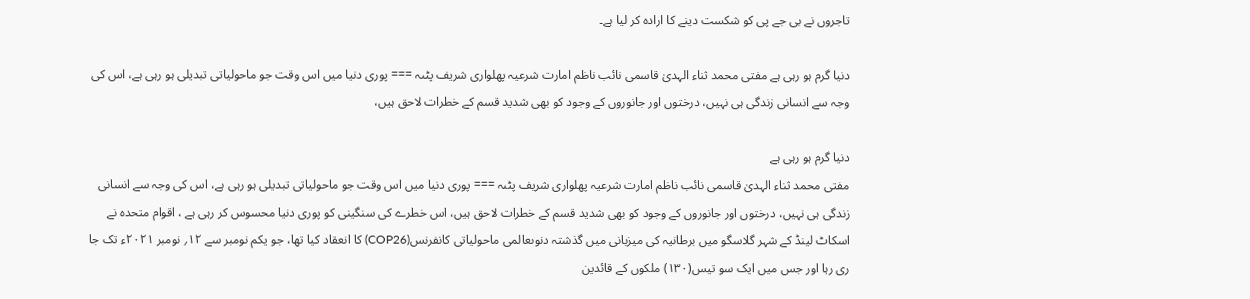تاجروں نے بی جے پی کو شکست دینے کا ارادہ کر لیا ہے۔

دنیا گرم ہو رہی ہے مفتی محمد ثناء الہدیٰ قاسمی نائب ناظم امارت شرعیہ پھلواری شریف پٹںہ === پوری دنیا میں اس وقت جو ماحولیاتی تبدیلی ہو رہی ہے، اس کی وجہ سے انسانی زندگی ہی نہیں، درختوں اور جانوروں کے وجود کو بھی شدید قسم کے خطرات لاحق ہیں،

دنیا گرم ہو رہی ہے
مفتی محمد ثناء الہدیٰ قاسمی نائب ناظم امارت شرعیہ پھلواری شریف پٹںہ === پوری دنیا میں اس وقت جو ماحولیاتی تبدیلی ہو رہی ہے، اس کی وجہ سے انسانی زندگی ہی نہیں، درختوں اور جانوروں کے وجود کو بھی شدید قسم کے خطرات لاحق ہیں، اس خطرے کی سنگینی کو پوری دنیا محسوس کر رہی ہے ، اقوام متحدہ نے اسکاٹ لینڈ کے شہر گلاسگو میں برطانیہ کی میزبانی میں گذشتہ دنوںعالمی ماحولیاتی کانفرنس(COP26) کا انعقاد کیا تھا، جو یکم نومبر سے ۱۲؍ نومبر ۲۰۲۱ء تک جا ری رہا اور جس میں ایک سو تیس(۱۳۰) ملکوں کے قائدین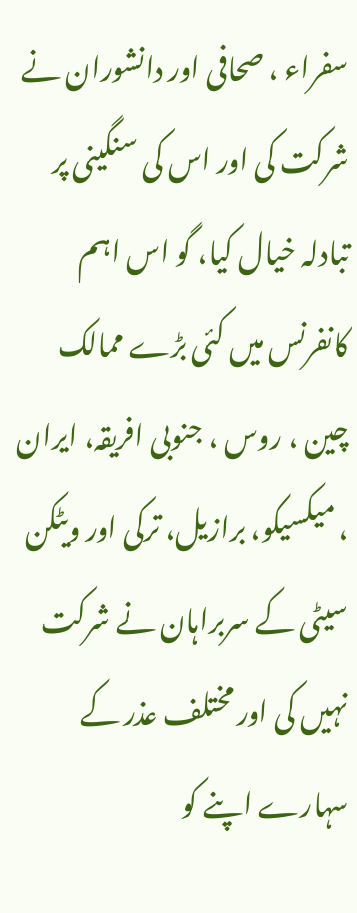سفراء ، صحافی اور دانشوران نے شرکت کی اور اس کی سنگینی پر تبادلہ خیال کیا، گو اس اہم کانفرنس میں کئی بڑے ممالک چین ، روس ، جنوبی افریقہ، ایران ، میکسیکو، برازیل، ترکی اور ویٹکن سیٹی کے سربراہان نے شرکت نہیں کی اور مختلف عذر کے سہارے اپنے کو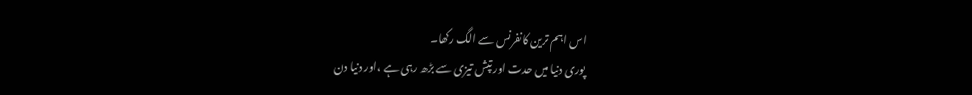اس اہم ترین کانفرنس سے الگ رکھا۔
 پوری دنیا میں حدت اور تپش تیزی سے بڑھ رہی ہے ،اور دنیا دن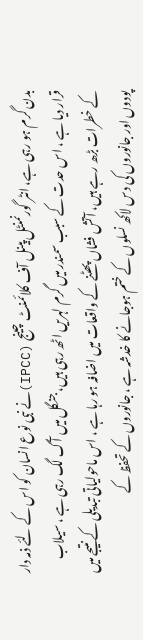بدن گرم ہو رہی ہے، انٹر گورنمنٹل پینل آف کلائمنٹ چینج (IPCC)نے نبی نوع انسان کو اس کے لئے ذمہ دار قرار دیا ہے ، اس حدت کے سبب سمندر میں گرم لہریں اٹھ رہی ہیں، جنگل میں آگ لگ رہی ہے ، سیلاب کے خطرات بڑھ رہے ہیں، آتش فشاں پھٹنے کے واقعات میں اضافہ ہو رہا ہے ، اس ماحولیاتی تبدیلی کے نتیجے میں پودوں اور جانوروں کی دس لاکھ نسلوں کے ختم ہوجانے کا خدشہ ہے ، جانوروں کے تحفظ کے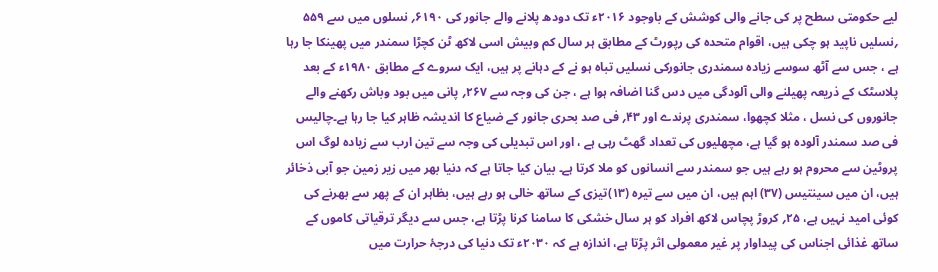لیے حکومتی سطح پر کی جانے والی کوشش کے باوجود ۲۰۱۶ء تک دودھ پلانے والے جانور کی ۶۱۹۰؍ نسلوں میں سے ۵۵۹ ؍نسلیں ناپید ہو چکی ہیں، اقوام متحدہ کی رپورٹ کے مطابق ہر سال کم وبیش اسی لاکھ ٹن کچڑا سمندر میں پھینکا جا رہا ہے ، جس سے آٹھ سوسے زیادہ سمندری جانورکی نسلیں تباہ ہو نے کے دہانے پر ہیں، ایک سروے کے مطابق ۱۹۸۰ء کے بعد پلاسٹک کے ذریعہ پھیلنے والی آلودگی میں دس گنا اضافہ ہوا ہے ، جن کی وجہ سے ۲۶۷؍ پانی میں بود وباش رکھنے والے جانوروں کی نسل ، مثلا کچھوا، سمندری پرندے اور ۴۳؍ فی صد بحری جانور کے ضیاع کا اندیشہ ظاہر کیا جا رہا ہے۔چالیس فی صد سمندر آلودہ ہو گیا ہے، مچھلیوں کی تعداد گھٹ رہی ہے ، اور اس تبدیلی کی وجہ سے تین ارب سے زیادہ لوگ اس پروٹین سے محروم ہو رہے ہیں جو سمندر سے انسانوں کو ملا کرتا ہے۔ بیان کیا جاتا ہے کہ دنیا بھر میں زیر زمین جو آبی ذخائر ہیں، ان میں سینتیس (۳۷) اہم ہیں، ان میں سے تیرہ (۱۳)تیزی کے ساتھ خالی ہو رہے ہیں، بظاہر ان کے پھر سے بھرنے کی کوئی امید نہیں ہے، ۲۵؍ کروڑ پچاس لاکھ افراد کو ہر سال خشکی کا سامنا کرنا پڑتا ہے، جس سے دیگر ترقیاتی کاموں کے ساتھ غذائی اجناس کی پیداوار پر غیر معمولی اثر پڑتا ہے، اندازہ ہے کہ ۲۰۳۰ء تک دنیا کی درجۂ حرارت میں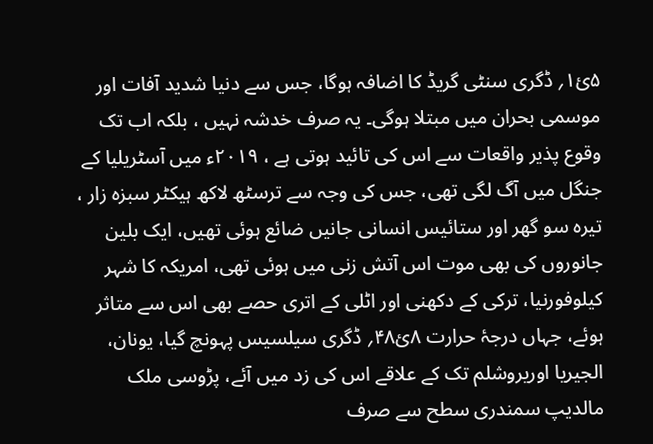۵ئ۱؍ ڈگری سنٹی گریڈ کا اضافہ ہوگا، جس سے دنیا شدید آفات اور موسمی بحران میں مبتلا ہوگی۔ یہ صرف خدشہ نہیں ، بلکہ اب تک وقوع پذیر واقعات سے اس کی تائید ہوتی ہے ، ۲۰۱۹ء میں آسٹریلیا کے جنگل میں آگ لگی تھی، جس کی وجہ سے ترسٹھ لاکھ ہیکٹر سبزہ زار ، تیرہ سو گھر اور ستائیس انسانی جانیں ضائع ہوئی تھیں، ایک بلین جانوروں کی بھی موت اس آتش زنی میں ہوئی تھی، امریکہ کا شہر کیلوفورنیا، ترکی کے دکھنی اور اٹلی کے اتری حصے بھی اس سے متاثر ہوئے، جہاں درجۂ حرارت ۸ئ۴۸؍ ڈگری سیلسیس پہونچ گیا، یونان، الجیریا اوریروشلم تک کے علاقے اس کی زد میں آئے، پڑوسی ملک مالدیپ سمندری سطح سے صرف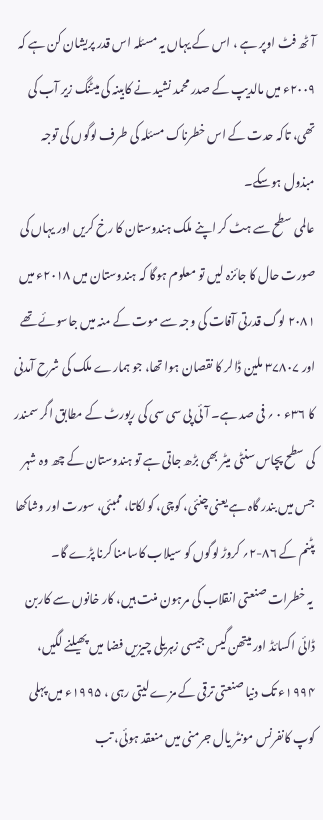آٹھ فٹ اوپر ہے ، اس کے یہاں یہ مسئلہ اس قدر پریشان کن ہے کہ ۲۰۰۹ء میں مالدیپ کے صدر محمد نشید نے کابینہ کی میٹنگ زیر آب کی تھی، تاکہ حدت کے اس خطرناک مسئلہ کی طرف لوگوں کی توجہ مبذول ہوسکے۔
عالمی سطح سے ہٹ کر اپنے ملک ہندوستان کا رخ کریں اور یہاں کی صورت حال کا جائزہ لیں تو معلوم ہوگا کہ ہندوستان میں ۲۰۱۸ء میں ۲۰۸۱ لوگ قدرتی آفات کی وجہ سے موت کے منہ میں جاسوئے تھے اور ۳۷۸۰۷ ملین ڈالر کا نقصان ہوا تھا، جو ہمارے ملک کی شرح آمدنی کا ۳۶ء ۰ ؍ فی صد ہے۔ آئی پی سی سی کی رپورٹ کے مطابق اگر سمندر کی سطح پچاس سنٹی میٹر بھی بڑھ جاتی ہے تو ہندوستان کے چھ وہ شہر جس میں بندر گاہ ہے یعنی چنئی، کوچی، کولکاتا، ممبئی، سورت اور وشاکھا پٹنم کے ۸۶-۲؍ کروڑ لوگوں کو سیلاب کاسامنا کرنا پڑے گا۔
 یہ خطرات صنعتی انقلاب کی مرہون منت ہیں، کار خانوں سے کاربن ڈائی اکسائڈ اور میتھن گیس جیسی زہریلی چیزیں فضا میں پھیلنے لگیں، ۱۹۹۴ء تک دنیا صنعتی ترقی کے مزے لیتی رہی ، ۱۹۹۵ء میں پہلی کوپ کانفرنس مونٹر یال جرمنی میں منعقد ہوئی، تب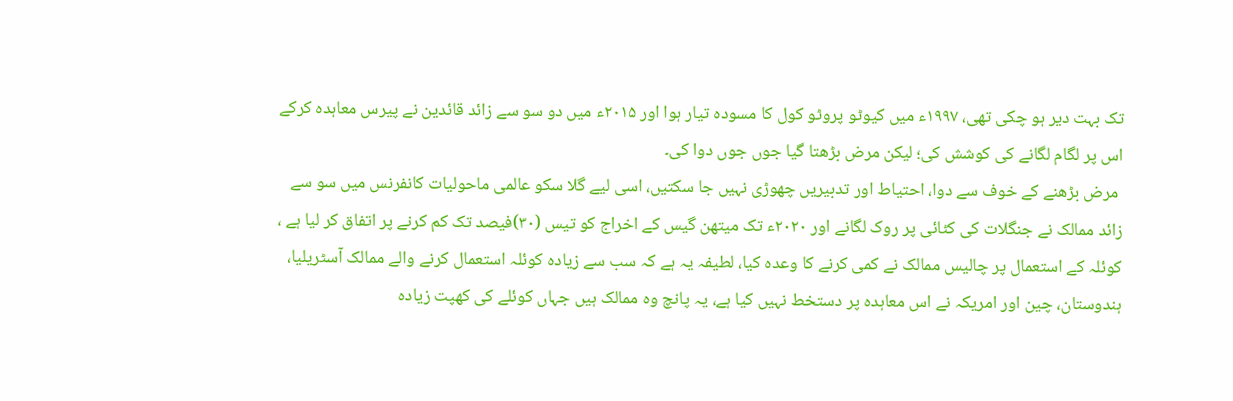تک بہت دیر ہو چکی تھی، ۱۹۹۷ء میں کیوٹو پروٹو کول کا مسودہ تیار ہوا اور ۲۰۱۵ء میں دو سو سے زائد قائدین نے پیرس معاہدہ کرکے اس پر لگام لگانے کی کوشش کی؛ لیکن مرض بڑھتا گیا جوں جوں دوا کی۔
 مرض بڑھنے کے خوف سے دوا، احتیاط اور تدبیریں چھوڑی نہیں جا سکتیں، اسی لیے گلا سکو عالمی ماحولیات کانفرنس میں سو سے زائد ممالک نے جنگلات کی کٹائی پر روک لگانے اور ۲۰۲۰ء تک میتھن گیس کے اخراج کو تیس (۳۰)فیصد تک کم کرنے پر اتفاق کر لیا ہے ، کوئلہ کے استعمال پر چالیس ممالک نے کمی کرنے کا وعدہ کیا، لطیفہ یہ ہے کہ سب سے زیادہ کوئلہ استعمال کرنے والے ممالک آسٹریلیا، ہندوستان، چین اور امریکہ نے اس معاہدہ پر دستخط نہیں کیا ہے، یہ پانچ وہ ممالک ہیں جہاں کوئلے کی کھپت زیادہ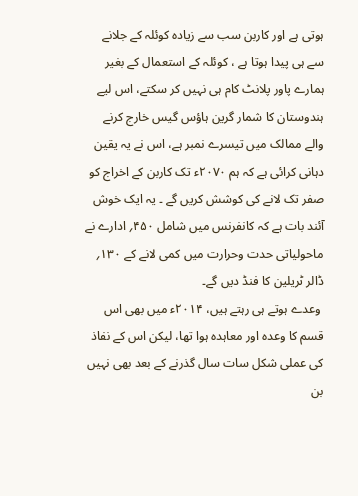ہوتی ہے اور کاربن سب سے زیادہ کوئلہ کے جلانے سے ہی پیدا ہوتا ہے ، کوئلہ کے استعمال کے بغیر ہمارے پاور پلانٹ کام ہی نہیں کر سکتے، اس لیے ہندوستان کا شمار گرین ہاؤس گیس خارج کرنے والے ممالک میں تیسرے نمبر ہے، اس نے یہ یقین دہانی کرائی ہے کہ ہم ۲۰۷۰ء تک کاربن کے اخراج کو صفر تک لانے کی کوشش کریں گے ۔ یہ ایک خوش آئند بات ہے کہ کانفرنس میں شامل ۴۵۰؍ ادارے نے ماحولیاتی حدت وحرارت میں کمی لانے کے ۱۳۰؍ ڈالر ٹریلین کا فنڈ دیں گے۔
 وعدے ہوتے ہی رہتے ہیں، ۲۰۱۴ء میں بھی اس قسم کا وعدہ اور معاہدہ ہوا تھا، لیکن اس کے نفاذ کی عملی شکل سات سال گذرنے کے بعد بھی نہیں بن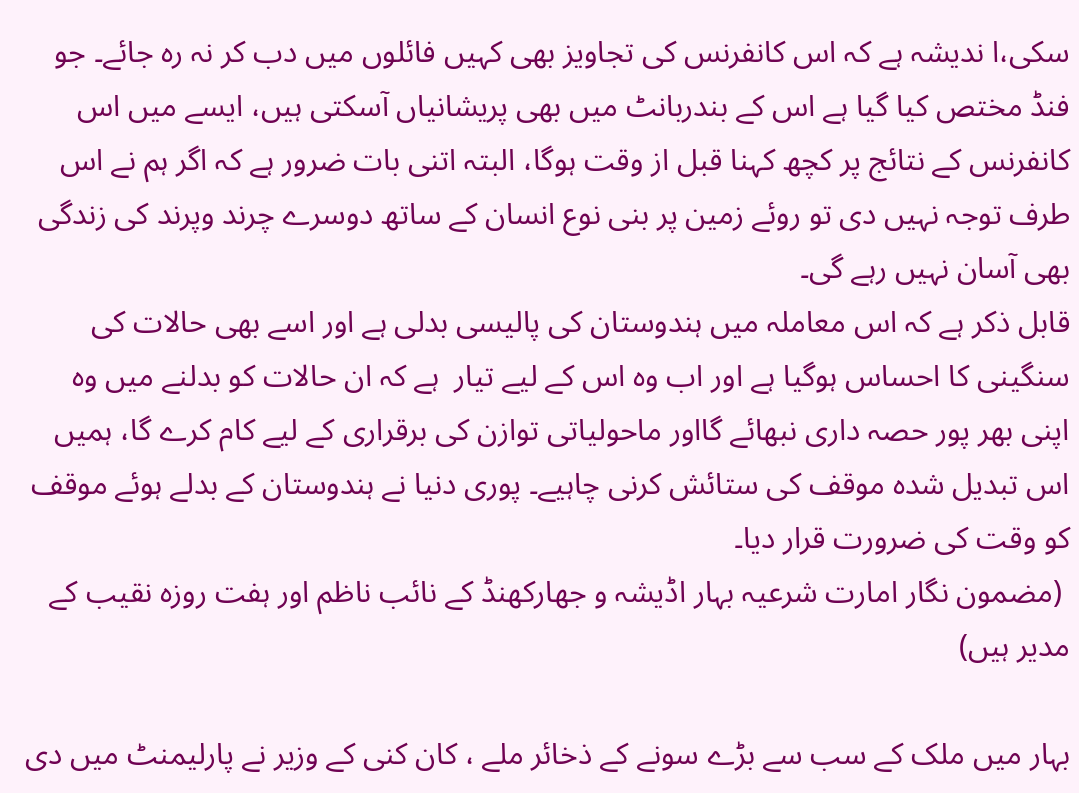سکی،ا ندیشہ ہے کہ اس کانفرنس کی تجاویز بھی کہیں فائلوں میں دب کر نہ رہ جائے۔ جو فنڈ مختص کیا گیا ہے اس کے بندربانٹ میں بھی پریشانیاں آسکتی ہیں، ایسے میں اس کانفرنس کے نتائج پر کچھ کہنا قبل از وقت ہوگا، البتہ اتنی بات ضرور ہے کہ اگر ہم نے اس طرف توجہ نہیں دی تو روئے زمین پر بنی نوع انسان کے ساتھ دوسرے چرند وپرند کی زندگی بھی آسان نہیں رہے گی۔
قابل ذکر ہے کہ اس معاملہ میں ہندوستان کی پالیسی بدلی ہے اور اسے بھی حالات کی سنگینی کا احساس ہوگیا ہے اور اب وہ اس کے لیے تیار  ہے کہ ان حالات کو بدلنے میں وہ اپنی بھر پور حصہ داری نبھائے گااور ماحولیاتی توازن کی برقراری کے لیے کام کرے گا، ہمیں اس تبدیل شدہ موقف کی ستائش کرنی چاہیے۔ پوری دنیا نے ہندوستان کے بدلے ہوئے موقف کو وقت کی ضرورت قرار دیا۔
 (مضمون نگار امارت شرعیہ بہار اڈیشہ و جھارکھنڈ کے نائب ناظم اور ہفت روزہ نقیب کے مدیر ہیں)

بہار میں ملک کے سب سے بڑے سونے کے ذخائر ملے ، کان کنی کے وزیر نے پارلیمنٹ میں دی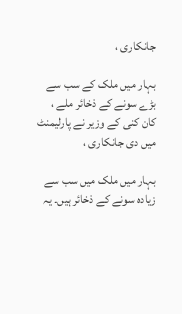جانکاری ،

بہار میں ملک کے سب سے بڑے سونے کے ذخائر ملے ، کان کنی کے وزیر نے پارلیمنٹ میں دی جانکاری ،

بہار میں ملک میں سب سے زیادہ سونے کے ذخائر ہیں۔ یہ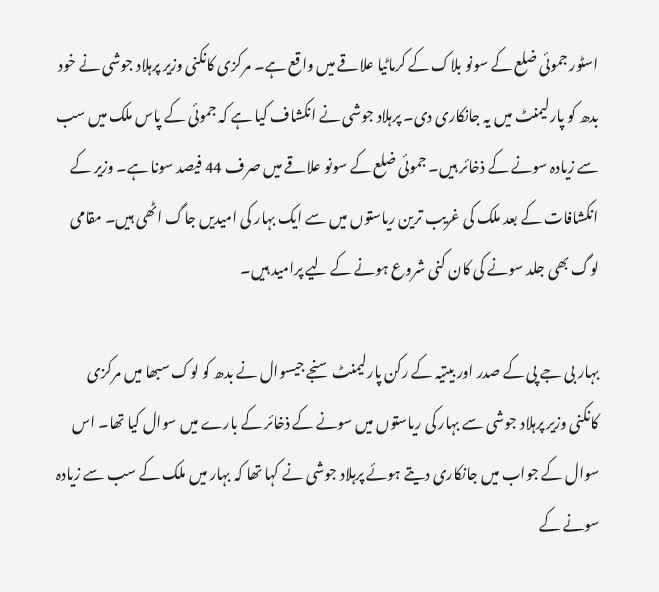اسٹور جموئی ضلع کے سونو بلاک کے کرماٹیا علاقے میں واقع ہے۔ مرکزی کانکنی وزیر پرہلاد جوشی نے خود بدھ کو پارلیمنٹ میں یہ جانکاری دی۔ پرہلاد جوشی نے انکشاف کیا ہے کہ جموئی کے پاس ملک میں سب سے زیادہ سونے کے ذخائر ہیں۔ جموئی ضلع کے سونو علاقے میں صرف 44 فیصد سونا ہے۔ وزیر کے انکشافات کے بعد ملک کی غریب ترین ریاستوں میں سے ایک بہار کی امیدیں جاگ اٹھی ہیں۔ مقامی لوگ بھی جلد سونے کی کان کنی شروع ہونے کے لیے پرامید ہیں۔

بہار بی جے پی کے صدر اور بیتیہ کے رکن پارلیمنٹ سنجے جیسوال نے بدھ کو لوک سبھا میں مرکزی کانکنی وزیر پرہلاد جوشی سے بہار کی ریاستوں میں سونے کے ذخائر کے بارے میں سوال کیا تھا۔ اس سوال کے جواب میں جانکاری دیتے ہوئے پرہلاد جوشی نے کہا تھا کہ بہار میں ملک کے سب سے زیادہ سونے کے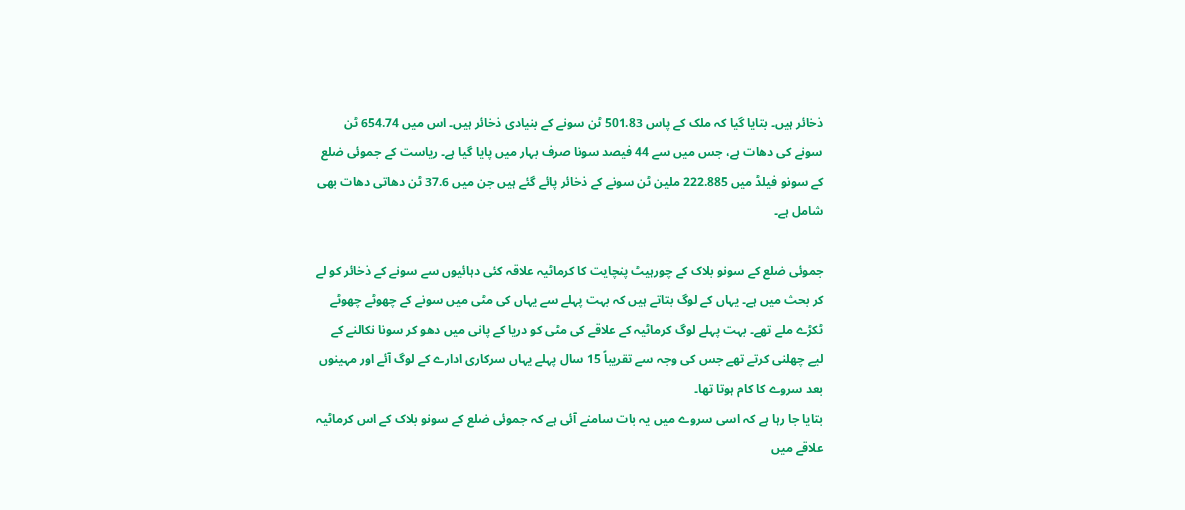ذخائر ہیں۔ بتایا گیا کہ ملک کے پاس 501.83 ٹن سونے کے بنیادی ذخائر ہیں۔ اس میں 654.74 ٹن سونے کی دھات ہے، جس میں سے 44 فیصد سونا صرف بہار میں پایا گیا ہے۔ ریاست کے جموئی ضلع کے سونو فیلڈ میں 222.885 ملین ٹن سونے کے ذخائر پائے گئے ہیں جن میں 37.6 ٹن دھاتی دھات بھی شامل ہے۔

جموئی ضلع کے سونو بلاک کے چورہیٹ پنچایت کا کرماٹیہ علاقہ کئی دہائیوں سے سونے کے ذخائر کو لے کر بحث میں ہے۔ یہاں کے لوگ بتاتے ہیں کہ بہت پہلے سے یہاں کی مٹی میں سونے کے چھوٹے چھوٹے ٹکڑے ملے تھے۔ بہت پہلے لوگ کرماٹیہ کے علاقے کی مٹی کو دریا کے پانی میں دھو کر سونا نکالنے کے لیے چھلنی کرتے تھے جس کی وجہ سے تقریباً 15 سال پہلے یہاں سرکاری ادارے کے لوگ آئے اور مہینوں بعد سروے کا کام ہوتا تھا۔
بتایا جا رہا ہے کہ اسی سروے میں یہ بات سامنے آئی ہے کہ جموئی ضلع کے سونو بلاک کے اس کرماٹیہ علاقے میں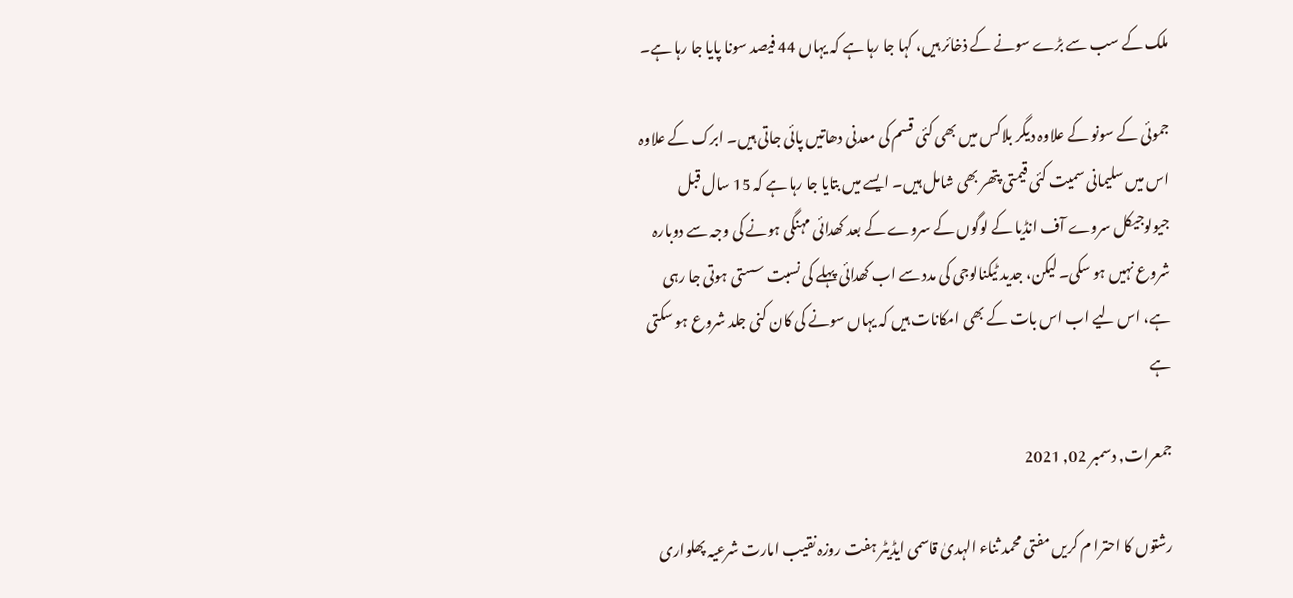ملک کے سب سے بڑے سونے کے ذخائر ہیں، کہا جا رہا ہے کہ یہاں 44 فیصد سونا پایا جا رہا ہے۔

جموئی کے سونو کے علاوہ دیگر بلاکس میں بھی کئی قسم کی معدنی دھاتیں پائی جاتی ہیں۔ ابرک کے علاوہ اس میں سلیمانی سمیت کئی قیمتی پتھر بھی شامل ہیں۔ ایسے میں بتایا جا رہا ہے کہ 15 سال قبل جیولوجیکل سروے آف انڈیا کے لوگوں کے سروے کے بعد کھدائی مہنگی ہونے کی وجہ سے دوبارہ شروع نہیں ہو سکی۔ لیکن، جدید ٹیکنالوجی کی مدد سے اب کھدائی پہلے کی نسبت سستی ہوتی جا رہی ہے، اس لیے اب اس بات کے بھی امکانات ہیں کہ یہاں سونے کی کان کنی جلد شروع ہو سکتی ہے

جمعرات, دسمبر 02, 2021

رشتوں کا احترا م کریں مفتی محمد ثناء الہدیٰ قاسمی ایڈیٹر ہفت روزہ نقیب امارت شرعیہ پھلواری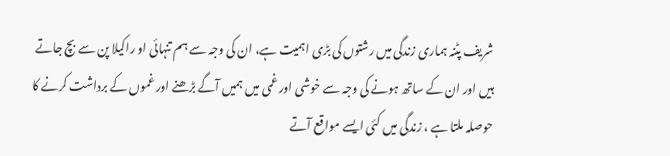شریف پٹنہ ہماری زندگی میں رشتوں کی بڑی اہمیت ہے، ان کی وجہ سے ہم تنہائی او راکیلا پن سے بچ جاتے ہیں اور ان کے ساتھ ہونے کی وجہ سے خوشی اور غمی میں ہمیں آگے بڑھنے اور غموں کے برداشت کرنے کا حوصلہ ملتا ہے ، زندگی میں کئی ایسے مواقع آتے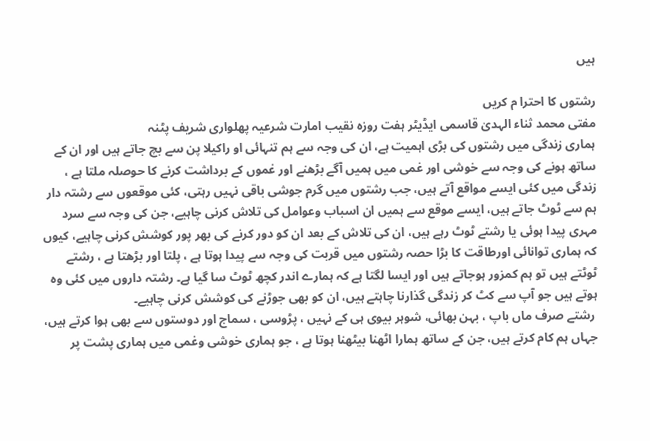ہیں

رشتوں کا احترا م کریں
مفتی محمد ثناء الہدیٰ قاسمی ایڈیٹر ہفت روزہ نقیب امارت شرعیہ پھلواری شریف پٹنہ
ہماری زندگی میں رشتوں کی بڑی اہمیت ہے، ان کی وجہ سے ہم تنہائی او راکیلا پن سے بچ جاتے ہیں اور ان کے ساتھ ہونے کی وجہ سے خوشی اور غمی میں ہمیں آگے بڑھنے اور غموں کے برداشت کرنے کا حوصلہ ملتا ہے ، زندگی میں کئی ایسے مواقع آتے ہیں، جب رشتوں میں گرم جوشی باقی نہیں رہتی، کئی موقعوں سے رشتہ دار ہم سے ٹوٹ جاتے ہیں، ایسے موقع سے ہمیں ان اسباب وعوامل کی تلاش کرنی چاہیے، جن کی وجہ سے سرد مہری پیدا ہوئی یا رشتے ٹوٹ رہے ہیں، ان کی تلاش کے بعد ان کو دور کرنے کی بھر پور کوشش کرنی چاہیے، کیوں کہ ہماری توانائی اورطاقت کا بڑا حصہ رشتوں میں قربت کی وجہ سے پیدا ہوتا ہے ، پلتا اور بڑھتا ہے ، رشتے ٹوٹتے ہیں تو ہم کمزور ہوجاتے ہیں اور ایسا لگتا ہے کہ ہمارے اندر کچھ ٹوٹ سا گیا ہے۔ رشتہ داروں میں کئی وہ ہوتے ہیں جو آپ سے کٹ کر زندگی گذارنا چاہتے ہیں، ان کو بھی جوڑنے کی کوشش کرنی چاہیے۔
 رشتے صرف ماں باپ ، بہن بھائی، شوہر بیوی ہی کے نہیں ، پڑوسی ، سماج اور دوستوں سے بھی ہوا کرتے ہیں، جہاں ہم کام کرتے ہیں، جن کے ساتھ ہمارا اٹھنا بیٹھنا ہوتا ہے ، جو ہماری خوشی وغمی میں ہماری پشت پر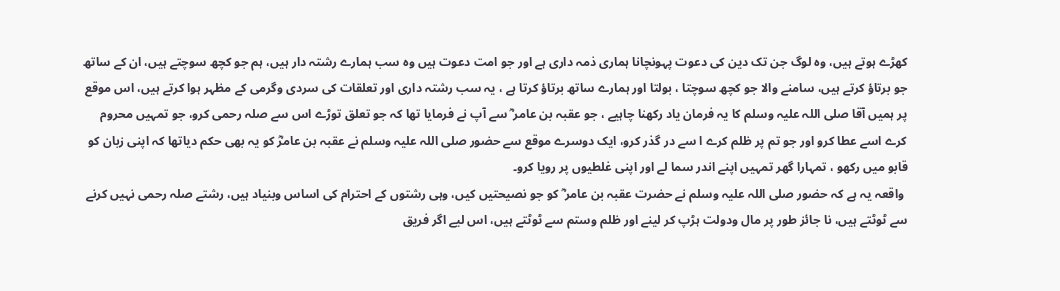کھڑے ہوتے ہیں، وہ لوگ جن تک دین کی دعوت پہونچانا ہماری ذمہ داری ہے اور جو امت دعوت ہیں وہ سب ہمارے رشتہ دار ہیں، ہم جو کچھ سوچتے ہیں، ان کے ساتھ جو برتاؤ کرتے ہیں، سامنے والا جو کچھ سوچتا ، بولتا اور ہمارے ساتھ برتاؤ کرتا ہے ، یہ سب رشتہ داری اور تعلقات کی سردی وگرمی کے مظہر ہوا کرتے ہیں، اس موقع پر ہمیں آقا صلی اللہ علیہ وسلم کا یہ فرمان یاد رکھنا چاہیے ، جو عقبہ بن عامر ؓ سے آپ نے فرمایا تھا کہ جو تعلق توڑے اس سے صلہ رحمی کرو، جو تمہیں محروم کرے اسے عطا کرو اور جو تم پر ظلم کرے ا سے در گذر کرو، ایک دوسرے موقع سے حضور صلی اللہ علیہ وسلم نے عقبہ بن عامرؓ کو یہ بھی حکم دیاتھا کہ اپنی زبان کو قابو میں رکھو ، تمہارا گھر تمہیں اپنے اندر سما لے اور اپنی غلطیوں پر رویا کرو۔
 واقعہ یہ ہے کہ حضور صلی اللہ علیہ وسلم نے حضرت عقبہ بن عامر ؓ کو جو نصیحتیں کیں، وہی رشتوں کے احترام کی اساس وبنیاد ہیں، رشتے صلہ رحمی نہیں کرنے سے ٹوٹتے ہیں، نا جائز طور پر مال ودولت ہڑپ کر لینے اور ظلم وستم سے ٹوٹتے ہیں، اس لیے اگر فریق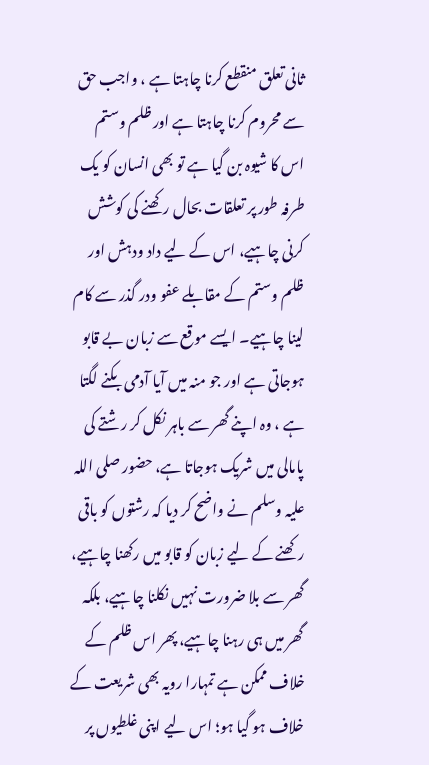ثانی تعلق منقطع کرنا چاہتا ہے ، واجب حق سے محروم کرنا چاہتا ہے اور ظلم وستم اس کا شیوہ بن گیا ہے تو بھی انسان کو یک طرفہ طور پر تعلقات بحال رکھنے کی کوشش کرنی چاہیے، اس کے لیے داد ودہش اور ظلم وستم کے مقابلے عفو ودر گذر سے کام لینا چاہیے۔ ایسے موقع سے زبان بے قابو ہوجاتی ہے اور جو منہ میں آیا آدمی بکنے لگتا ہے ، وہ اپنے گھر سے باہر نکل کر رشتے کی پامالی میں شریک ہوجاتا ہے، حضور صلی اللہ علیہ وسلم نے واضح کر دیا کہ رشتوں کو باقی رکھنے کے لیے زبان کو قابو میں رکھنا چاہیے، گھر سے بلا ضرورت نہیں نکلنا چاہیے، بلکہ گھر میں ہی رہنا چاہیے، پھر اس ظلم کے خلاف ممکن ہے تمہارا رویہ بھی شریعت کے خلاف ہو گیا ہو؛ اس لیے اپنی غلطیوں پر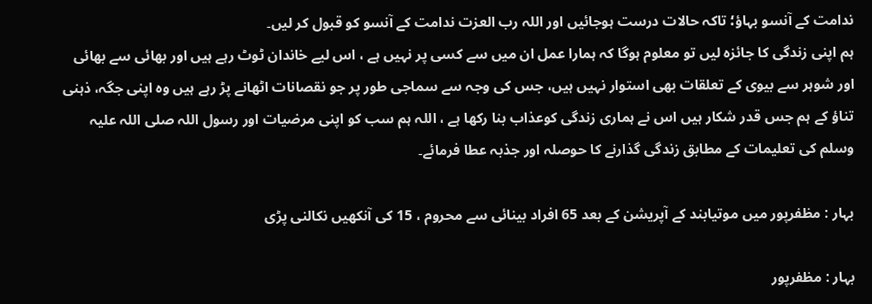ندامت کے آنسو بہاؤ؛ تاکہ حالات درست ہوجائیں اور اللہ رب العزت ندامت کے آنسو کو قبول کر لیں۔
ہم اپنی زندگی کا جائزہ لیں تو معلوم ہوگا کہ ہمارا عمل ان میں سے کسی پر نہیں ہے ، اس لیے خاندان ٹوٹ رہے ہیں اور بھائی سے بھائی اور شوہر سے بیوی کے تعلقات بھی استوار نہیں ہیں، جس کی وجہ سے سماجی طور پر جو نقصانات اٹھانے پڑ رہے ہیں وہ اپنی جگہ، ذہنی تناؤ کے ہم جس قدر شکار ہیں اس نے ہماری زندگی کوعذاب بنا رکھا ہے ، اللہ ہم سب کو اپنی مرضیات اور رسول اللہ صلی اللہ علیہ وسلم کی تعلیمات کے مطابق زندگی گذارنے کا حوصلہ اور جذبہ عطا فرمائے۔

بہار : مظفرپور میں موتیابند کے آپریشن کے بعد 65 افراد بینائی سے محروم ، 15 کی آنکھیں نکالنی پڑی

بہار : مظفرپور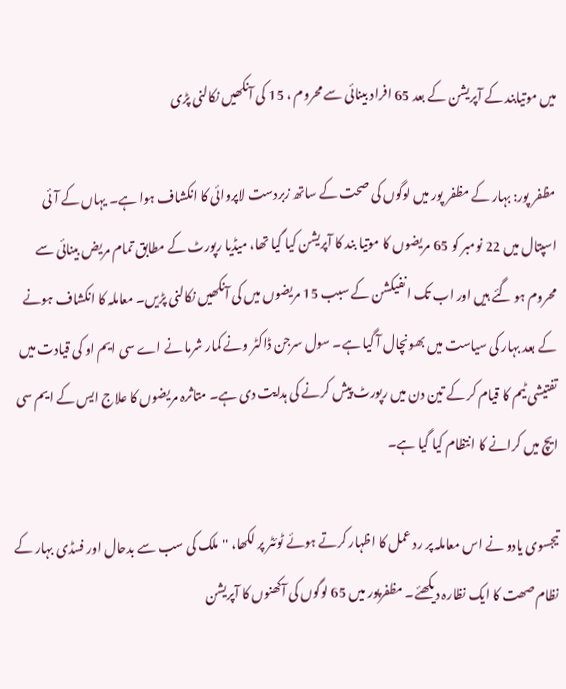میں موتیابند کے آپریشن کے بعد 65 افراد بینائی سے محروم ، 15 کی آنکھیں نکالنی پڑی

مظفر پور: بہار کے مظفر پور میں لوگوں کی صحت کے ساتھ زبردست لاپروائی کا انکشاف ہوا ہے۔ یہاں کے آئی اسپتال میں 22 نومبر کو 65 مریضوں کا موتیا بند کا آپریشن کیا گیا تھا، میڈیا رپورٹ کے مطابق تمام مریض بینائی سے محروم ہو گئے ہیں اور اب تک انفیکشن کے سبب 15 مریضوں میں کی آنکھیں نکالنی پڑیں۔ معاملہ کا انکشاف ہونے کے بعد بہار کی سیاست میں بھونچال آ گیا ہے۔ سول سرجن ڈاکٹر ونے کمار شرما نے اے سی ایم او کی قیادت میں تفتیشی ٹیم کا قیام کر کے تین دن میں رپورٹ پیش کرنے کی ہدایت دی ہے۔ متاثرہ مریضوں کا علاج ایس کے ایم سی ایچ میں کرانے کا انتظام کیا گیا ہے۔

تیجسوی یادو نے اس معاملہ پر رد عمل کا اظہار کرتے ہوئے ٹوئٹر پر لکھا، ''ملک کی سب سے بدحال اور فسڈی بہار کے نظام صھت کا ایک نظارہ دیکھئے۔ مظفرپور میں 65 لوگوں کی آکھنوں کا آپریشن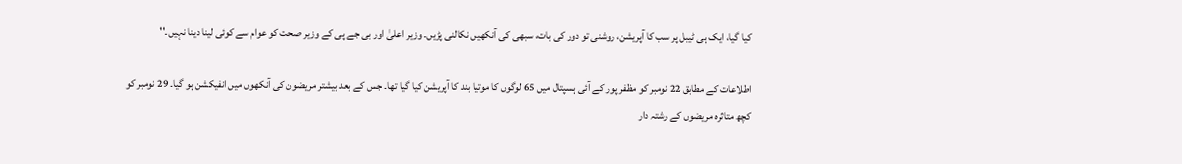کیا گیا، ایک ہی ٹیبل پر سب کا آپریشن، روشنی تو دور کی بات، سبھی کی آنکھیں نکالنی پڑیں۔ وزیر اعلیٰ اور بی جے پی کے وزیر صحت کو عوام سے کوئی لینا دینا نہیں۔''

اطلاعات کے مطابق 22 نومبر کو مظفر پور کے آئی ہسپتال میں 65 لوگوں کا موتیا بند کا آپریشن کیا گیا تھا۔ جس کے بعد بیشتر مریضون کی آنکھوں میں انفیکشن ہو گیا۔ 29 نومبر کو کچھ متاثرہ مریضوں کے رشتہ دار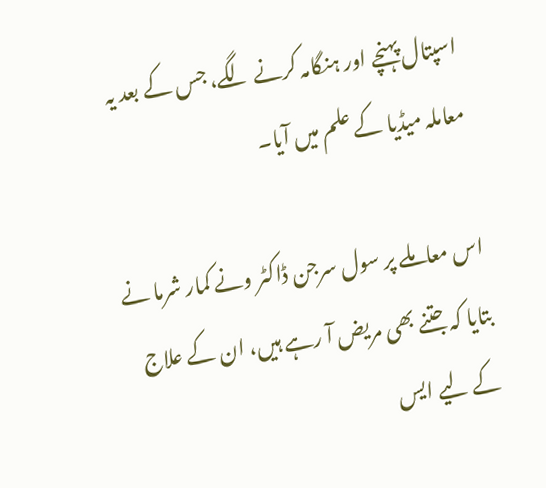اسپتال پہنچے اور ہنگامہ کرنے لگے، جس کے بعد یہ معاملہ میڈیا کے علم میں آیا۔

اس معاملے پر سول سرجن ڈاکٹر ونے کمار شرما نے بتایا کہ جتنے بھی مریض آ رہے ہیں، ان کے علاج کے لیے ایس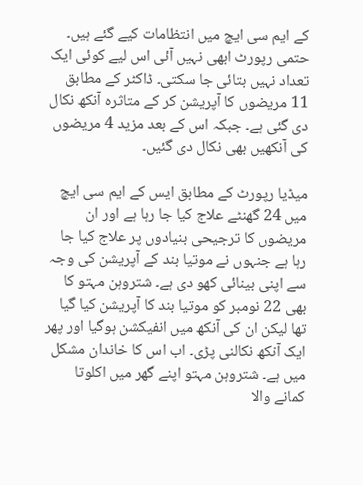کے ایم سی ایچ میں انتظامات کیے گئے ہیں۔ حتمی رپورٹ ابھی نہیں آئی اس لیے کوئی ایک تعداد نہیں بتائی جا سکتی۔ ڈاکٹر کے مطابق 11 مریضوں کا آپریشن کر کے متاثرہ آنکھ نکال دی گئی ہے۔ جبکہ اس کے بعد مزید 4 مریضوں کی آنکھیں بھی نکال دی گئیں۔

میڈیا رپورٹ کے مطابق ایس کے ایم سی ایچ میں 24 گھنٹے علاج کیا جا رہا ہے اور ان مریضوں کا ترجیحی بنیادوں پر علاج کیا جا رہا ہے جنہوں نے موتیا بند کے آپریشن کی وجہ سے اپنی بینائی کھو دی ہے۔ شتروہن مہتو کا بھی 22 نومبر کو موتیا بند کا آپریشن کیا گیا تھا لیکن ان کی آنکھ میں انفیکشن ہوگیا اور پھر ایک آنکھ نکالنی پڑی۔ اب اس کا خاندان مشکل میں ہے۔ شتروہن مہتو اپنے گھر میں اکلوتا کمانے والا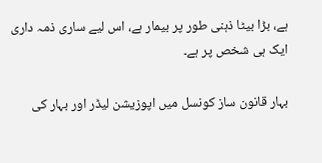ہے، بڑا بیٹا ذہنی طور پر بیمار ہے، اس لیے ساری ذمہ داری ایک ہی شخص پر ہے۔

بہار قانون ساز کونسل میں اپوزیشن لیڈر اور بہار کی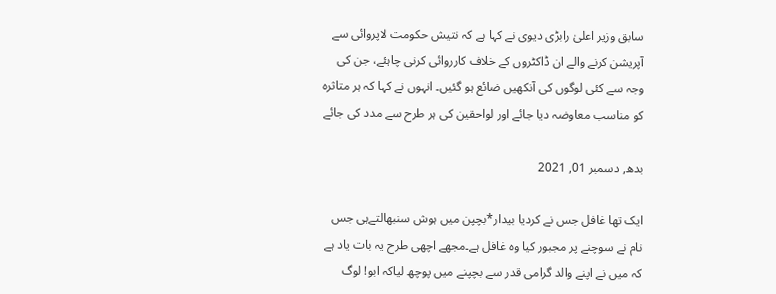سابق وزیر اعلیٰ رابڑی دیوی نے کہا ہے کہ نتیش حکومت لاپروائی سے آپریشن کرنے والے ان ڈاکٹروں کے خلاف کارروائی کرنی چاہئے، جن کی وجہ سے کئی لوگوں کی آنکھیں ضائع ہو گئیں۔ انہوں نے کہا کہ ہر متاثرہ کو مناسب معاوضہ دیا جائے اور لواحقین کی ہر طرح سے مدد کی جائے

بدھ, دسمبر 01, 2021

ایک تھا غافل جس نے کردیا بیدار*بچپن میں ہوش سنبھالتےہی جس نام نے سوچنے پر مجبور کیا وہ غافل ہے۔مجھے اچھی طرح یہ بات یاد ہے کہ میں نے اپنے والد گرامی قدر سے بچپنے میں پوچھ لیاکہ ابو! لوگ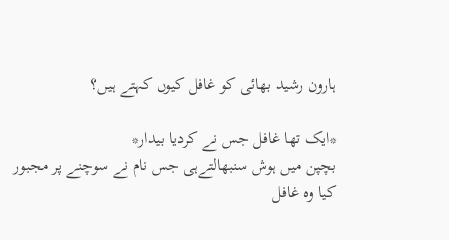ہارون رشید بھائی کو غافل کیوں کہتے ہیں؟

*ایک تھا غافل جس نے کردیا بیدار*
بچپن میں ہوش سنبھالتےہی جس نام نے سوچنے پر مجبور کیا وہ غافل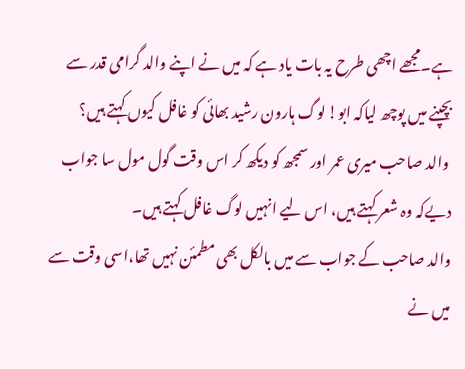ہے۔مجھے اچھی طرح یہ بات یاد ہے کہ میں نے اپنے والد گرامی قدر سے بچپنے میں پوچھ لیاکہ ابو! لوگ ہارون رشید بھائی کو غافل کیوں کہتے ہیں؟
 والد صاحب میری عمر اور سمجھ کو دیکھ کر اس وقت گول مول سا جواب دیےکہ وہ شعر کہتے ہیں، اس لیے انہیں لوگ غافل کہتے ہیں۔
والد صاحب کے جواب سے میں بالکل بھی مطمئن نہیں تھا،اسی وقت سے میں نے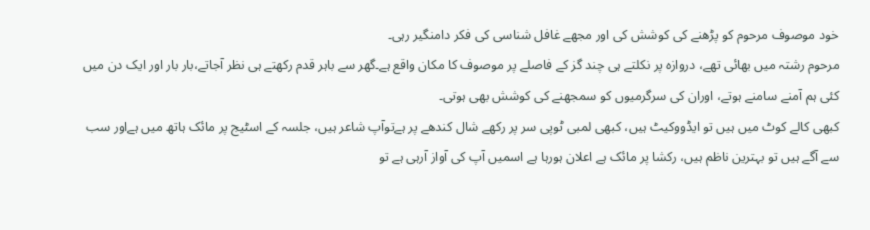خود موصوف مرحوم کو پڑھنے کی کوشش کی اور مجھے غافل شناسی کی فکر دامنگیر رہی۔
مرحوم رشتہ میں بھائی تھے، دروازہ پر نکلتے ہی چند گز کے فاصلے پر موصوف کا مکان واقع ہے۔گھر سے باہر قدم رکھتے ہی نظر آجاتے،بار بار اور ایک دن میں کئی ہم آمنے سامنے ہوتے، اوران کی سرگرمیوں کو سمجھنے کی کوشش بھی ہوتی۔
کبھی کالے کوٹ میں ہیں تو ایڈووکیٹ ہیں، کبھی لمبی ٹوپی سر پر رکھے شال کندھے پر ہےتوآپ شاعر ہیں، جلسہ کے اسٹیج پر مائک ہاتھ میں ہےاور سب سے آگے ہیں تو بہترین ناظم ہیں، رکشا پر مائک ہے اعلان ہورہا ہے اسمیں آپ کی آواز آرہی ہے تو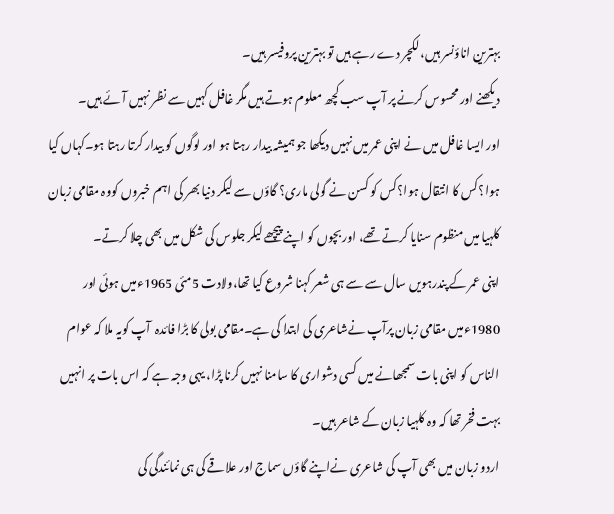بہترین اناؤنسر ہیں، لکچر دے رہے ہیں تو بہترین پروفیسر ہیں۔
دیکھنے اور محسوس کرنے پر آپ سب کچھ معلوم ہوتے ہیں مگر غافل کہیں سے نظر نہیں آئے ہیں۔
اور ایسا غافل میں نے اپنی عمر میں نہیں دیکھا جو ہمیشہ بیدار رہتا ہو اور لوگوں کو بیدار کرتا رہتا ہو۔کہاں کیا ہوا؟کس کا انتقال ہوا؟کس کو کسن نے گولی ماری؟ گاؤں سے لیکر دنیا بھر کی اہم خبروں کووہ مقامی زبان کلہیا میں منظوم سنایا کرتے تھے، اور بچوں کو اپنے پیچھے لیکر جلوس کی شکل میں بھی چلا کرتے۔
اپنی عمر کے پندرہویں سال سے سے ہی شعر کہنا شروع کیا تھا،ولادت 5مئی 1965ءمیں ہوئی اور 1980ءمیں مقامی زبان پرآپ نےشاعری کی ابتدا کی ہے۔مقامی بولی کا بڑا فائدہ  آپ کویہ ملا کہ عوام الناس کو اپنی بات سمجھانے میں کسی دشواری کا سامنا نہیں کرنا پڑا، یہی وجہ ہے کہ اس بات پر انہیں بہت فخر تھا کہ وہ کلہیا زبان کے شاعر ہیں۔
اردو زبان میں بھی آپ کی شاعری نےاپنے گاؤں سماج اور علاقے کی ہی نمائندگی کی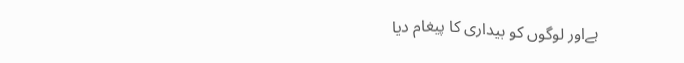ہےاور لوگوں کو بیداری کا پیغام دیا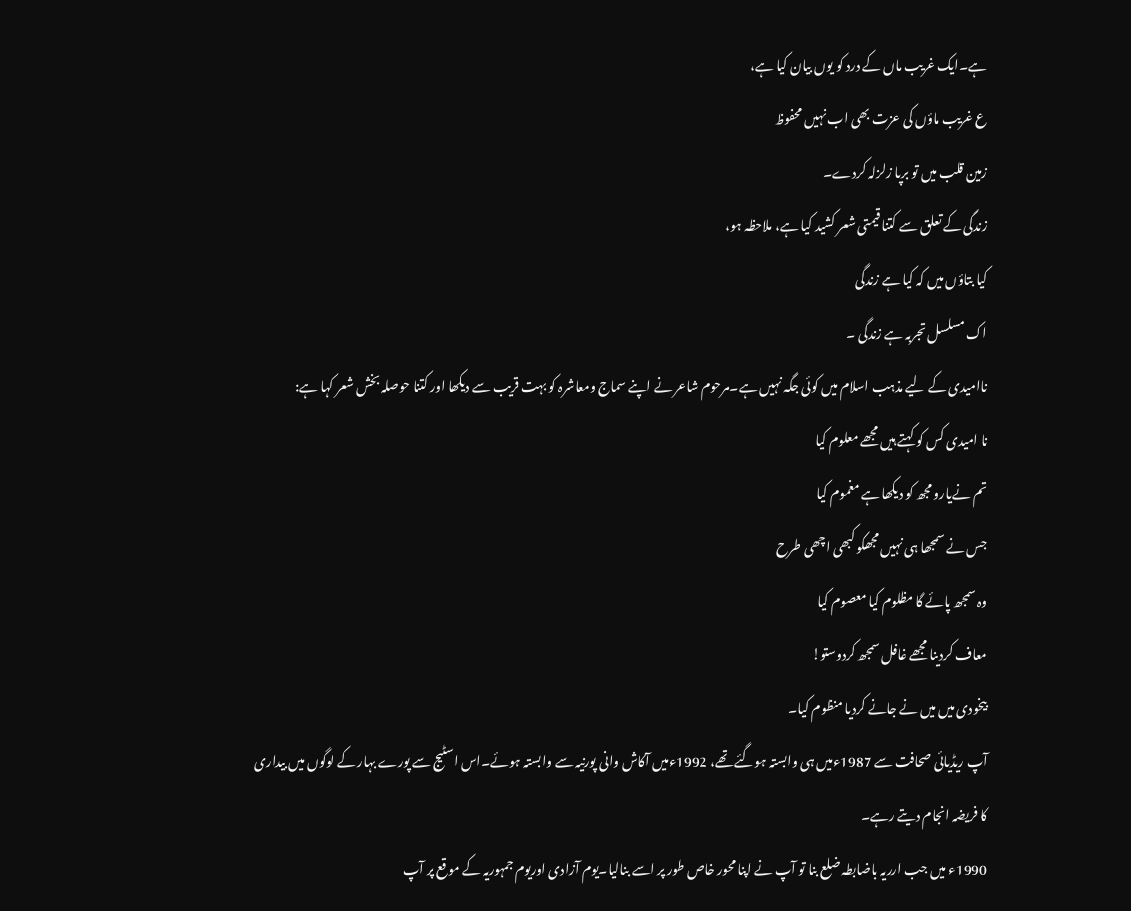ہے۔ایک غریب ماں کے درد کو یوں بیان کیا ہے،
ع غریب ماؤں کی عزت بھی اب نہیں محفوظ
زمین قلب میں تو برپا زلزلہ کردے۔
زندگی کے تعلق سے کتنا قیمتی شعر کشید کیا ہے، ملاحظہ ہو،
کیا بتاؤں میں کہ کیا ہے زندگی
اک مسلسل تجربہ ہے زندگی ۔
ناامیدی کے لیے مذہب اسلام میں کوئی جگہ نہیں ہے۔مرحوم شاعر نے اپنے سماج ومعاشرہ کو بہت قریب سے دیکھا اور کتنا حوصلہ بخش شعر کہا ہے:
نا امیدی کس کو کہتے ہیں مجھے معلوم کیا
تم نےیارو مجھ کو دیکھا ہے مغموم کیا
جس نے سمجھا ہی نہیں مجھکو کبھی اچھی طرح
وہ سمجھ پائے گا مظلوم کیا معصوم کیا
معاف کردینا مجھے غافل سمجھ کردوستو!
بیخودی میں میں نے جانے کردیا منظوم کیا۔
آپ ریڈیائی صحافت سے 1987ءمیں ہی وابستہ ہوگئے تھے، 1992ءمیں آکاش وانی پورنیہ سے وابستہ ہوئے۔اس اسٹیج سے پورے بہار کے لوگوں میں بیداری کا فریضہ انجام دیتے رہے۔
1990ء میں جب ارریہ باضابطہ ضلع بنا تو آپ نے اپنا محور خاص طور پر اسے بنالیا۔یوم آزادی اوریوم جمہوریہ کے موقع پر آپ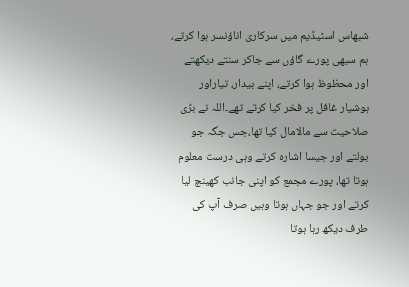شبھاس اسٹیڈیم میں سرکاری اناؤنسر ہوا کرتے، ہم سبھی پورے گاؤں سے جاکر سنتے دیکھتے اور محظوظ ہوا کرتے، اپنے بیدار، تیاراور ہوشیار غافل پر فخر کیا کرتے تھے۔اللہ نے بڑی صلاحیت سے مالامال کیا تھا،جس جگہ جو بولتے اور جیسا اشارہ کرتے وہی درست معلوم ہوتا تھا، پورے مجمع کو اپنی جانب کھینچ لیا کرتے اور جو جہاں ہوتا وہیں صرف آپ کی طرف دیکھ رہا ہوتا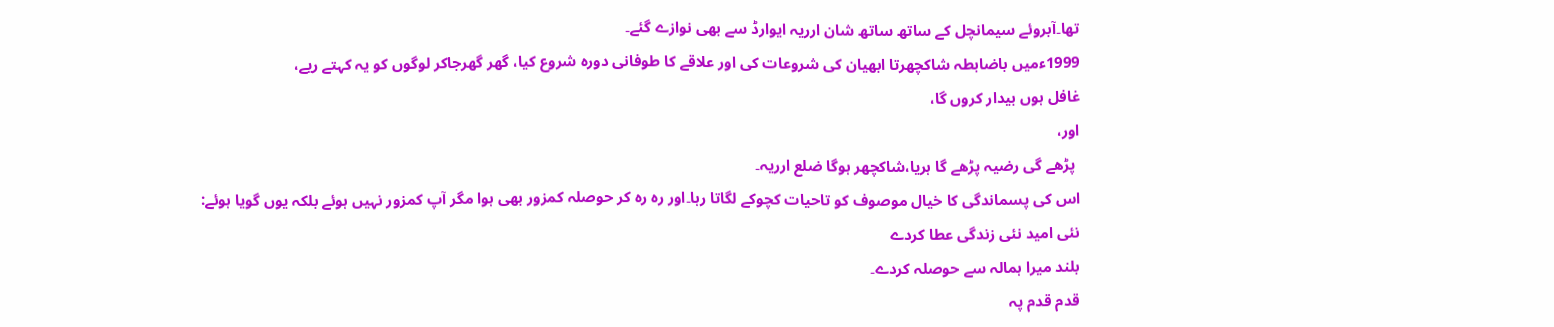تھا۔آبروئے سیمانچل کے ساتھ ساتھ شان ارریہ ایوارڈ سے بھی نوازے گئے۔
1999ءمیں باضابطہ شاکچھرتا ابھیان کی شروعات کی اور علاقے کا طوفانی دورہ شروع کیا، گھر گھرجاکر لوگوں کو یہ کہتے ریے،
غافل ہوں بیدار کروں گا،
اور،
 پڑھے گی رضیہ پڑھے گا ہریا،شاکچھر ہوگا ضلع ارریہ۔
اس کی پسماندگی کا خیال موصوف کو تاحیات کچوکے لگاتا رہا۔اور رہ رہ کر حوصلہ کمزور بھی ہوا مگر آپ کمزور نہیں ہوئے بلکہ یوں گویا ہوئے:
نئی امید نئی زندگی عطا کردے
بلند میرا ہمالہ سے حوصلہ کردے۔
قدم قدم پہ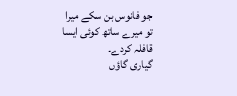جو فانوس بن سکے میرا
تو میرے ساتھ کوئی ایسا قافلہ کردے۔
گیاری گاؤں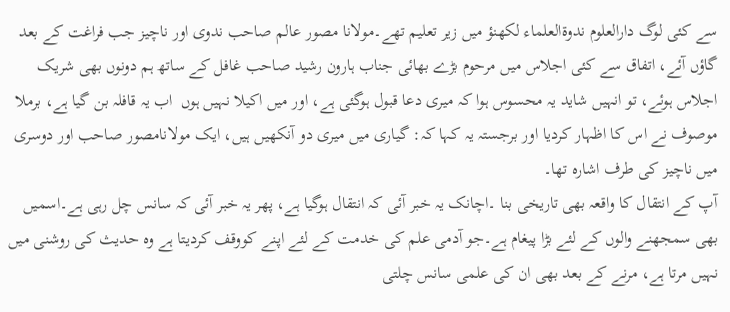سے کئی لوگ دارالعلوم ندوةالعلماء لکھنؤ میں زیر تعلیم تھے۔مولانا مصور عالم صاحب ندوی اور ناچیز جب فراغت کے بعد گاؤں آئے، اتفاق سے کئی اجلاس میں مرحوم بڑے بھائی جناب ہارون رشید صاحب غافل کے ساتھ ہم دونوں بھی شریک اجلاس ہوئے، تو انہیں شاید یہ محسوس ہوا کہ میری دعا قبول ہوگئی ہے، اور میں اکیلا نہیں ہوں  اب یہ قافلہ بن گیا ہے، برملا موصوف نے اس کا اظہار کردیا اور برجستہ یہ کہا کہ: گیاری میں میری دو آنکھیں ہیں، ایک مولانامصور صاحب اور دوسری میں ناچیز کی طرف اشارہ تھا۔
آپ کے انتقال کا واقعہ بھی تاریخی بنا ۔اچانک یہ خبر آئی کہ انتقال ہوگیا ہے، پھر یہ خبر آئی کہ سانس چل رہی ہے۔اسمیں بھی سمجھنے والوں کے لئے بڑا پیغام ہے۔جو آدمی علم کی خدمت کے لئے اپنے کووقف کردیتا ہے وہ حدیث کی روشنی میں نہیں مرتا ہے، مرنے کے بعد بھی ان کی علمی سانس چلتی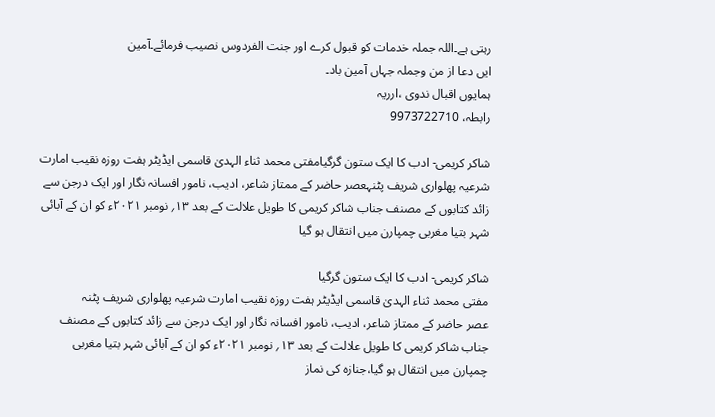رہتی ہے۔اللہ جملہ خدمات کو قبول کرے اور جنت الفردوس نصیب فرمائے۔آمین
ایں دعا از من وجملہ جہاں آمین باد۔
ہمایوں اقبال ندوی ،ارریہ
رابطہ، 9973722710

شاکر کریمی- ادب کا ایک ستون گرگیامفتی محمد ثناء الہدیٰ قاسمی ایڈیٹر ہفت روزہ نقیب امارت شرعیہ پھلواری شریف پٹنہعصر حاضر کے ممتاز شاعر، ادیب، نامور افسانہ نگار اور ایک درجن سے زائد کتابوں کے مصنف جناب شاکر کریمی کا طویل علالت کے بعد ۱۳؍ نومبر ۲۰۲۱ء کو ان کے آبائی شہر بتیا مغربی چمپارن میں انتقال ہو گیا

شاکر کریمی- ادب کا ایک ستون گرگیا
مفتی محمد ثناء الہدیٰ قاسمی ایڈیٹر ہفت روزہ نقیب امارت شرعیہ پھلواری شریف پٹنہ
عصر حاضر کے ممتاز شاعر، ادیب، نامور افسانہ نگار اور ایک درجن سے زائد کتابوں کے مصنف جناب شاکر کریمی کا طویل علالت کے بعد ۱۳؍ نومبر ۲۰۲۱ء کو ان کے آبائی شہر بتیا مغربی چمپارن میں انتقال ہو گیا،جنازہ کی نماز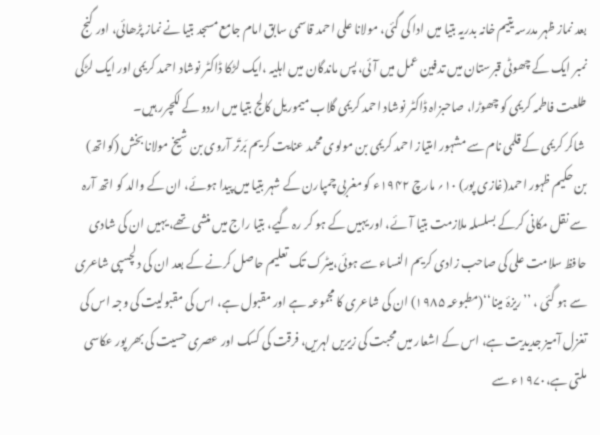بعد نماز ظہر مدرسہ یتیم خانہ بدریہ بتیا میں ادا کی گئی، مولانا علی احمد قاسمی سابق امام جامع مسجد بتیا نے نماز پڑھائی، اور گنج نمبر ایک کے چھوٹی قبرستان میں تدفین عمل میں آئی، پس ماندگان میں اہلیہ ،ایک لڑکا ڈاکٹر نوشاد احمد کریمی اور ایک لڑکی طلعت فاطمہ کریمی کو چھوڑا، صاحبزاہ ڈاکٹر نوشاد احمد کریمی گلاب میموریل کالج بتیا میں اردو کے لکچرر ہیں۔
 شاکر کریمی کے قلمی نام سے مشہور امتیاز احمد کریمی بن مولوی محمد عنایت کریم بَرتَر آروی بن شیخ مولانا بخش (کواتھ) بن حکیم ظہور احمد(غازی پور) ۱۰؍ مارچ ۱۹۴۲ء کو مغربی چمپارن کے شہر بتیا میں پیدا ہوئے، ان کے والد کو اتھ آرہ سے نقل مکانی کرکے بسلسلہ ملازمت بتیا آئے، اور یہیں کے ہو کر رہ گیے، بتیا راج میں منشی تھے، یہیں ان کی شادی حافظ سلامت علی کی صاحب زادی کریم النساء سے ہوئی،میٹرک تک تعلیم حاصل کرنے کے بعد ان کی دلچسپی شاعری سے ہو گئی ، ’’ریزۂ مینا‘‘(مطبوعہ ۱۹۸۵) ان کی شاعری کا مجموعہ ہے اور مقبول ہے، اس کی مقبولیت کی وجہ اس کی تغزل آمیز جدیدیت ہے، اس کے اشعار میں محبت کی زیریں لہریں، فرقت کی کسک اور عصری حسیت کی بھر پور عکاسی ملتی ہے،۱۹۷۰ء سے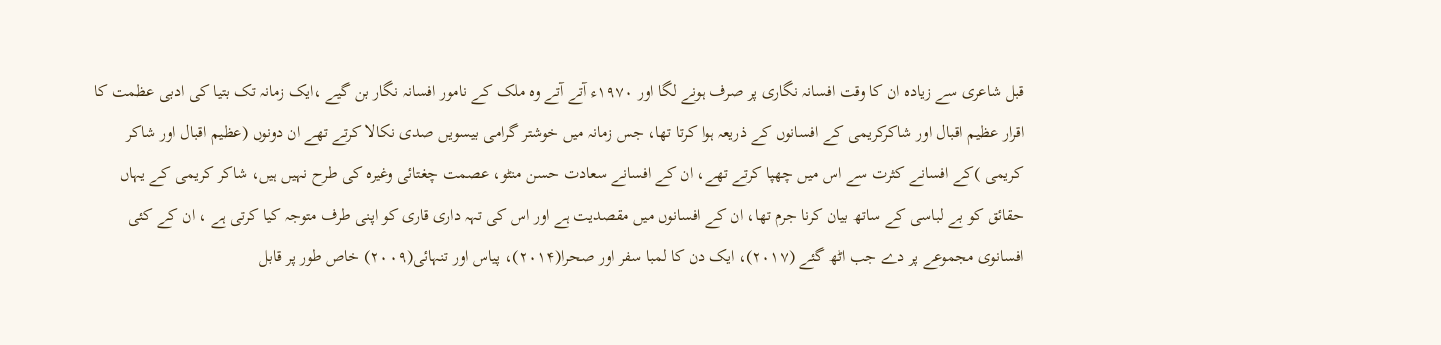قبل شاعری سے زیادہ ان کا وقت افسانہ نگاری پر صرف ہونے لگا اور ۱۹۷۰ء آتے آتے وہ ملک کے نامور افسانہ نگار بن گیے ،ایک زمانہ تک بتیا کی ادبی عظمت کا اقرار عظیم اقبال اور شاکرکریمی کے افسانوں کے ذریعہ ہوا کرتا تھا، جس زمانہ میں خوشتر گرامی بیسویں صدی نکالا کرتے تھے ان دونوں (عظیم اقبال اور شاکر کریمی )کے افسانے کثرت سے اس میں چھپا کرتے تھے، ان کے افسانے سعادت حسن منٹو، عصمت چغتائی وغیرہ کی طرح نہیں ہیں، شاکر کریمی کے یہاں حقائق کو بے لباسی کے ساتھ بیان کرنا جرم تھا، ان کے افسانوں میں مقصدیت ہے اور اس کی تہہ داری قاری کو اپنی طرف متوجہ کیا کرتی ہے ، ان کے کئی افسانوی مجموعے پر دے جب اٹھ گئے (۲۰۱۷)، ایک دن کا لمبا سفر اور صحرا(۲۰۱۴)، پیاس اور تنہائی(۲۰۰۹) خاص طور پر قابل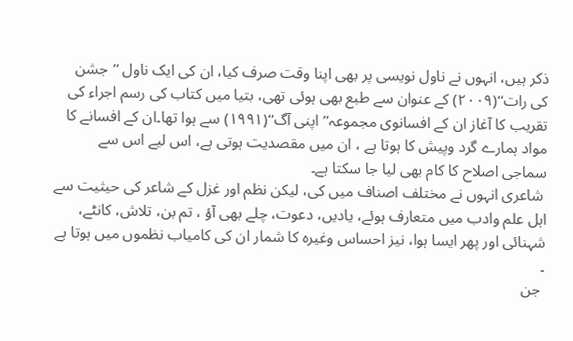ذکر ہیں، انہوں نے ناول نویسی پر بھی اپنا وقت صرف کیا، ان کی ایک ناول ’’جشن کی رات‘‘(۲۰۰۹) کے عنوان سے طبع بھی ہوئی تھی، بتیا میں کتاب کی رسم اجراء کی تقریب کا آغاز ان کے افسانوی مجموعہ’’ اپنی آگ‘‘(۱۹۹۱) سے ہوا تھا۔ان کے افسانے کا مواد ہمارے گرد وپیش کا ہوتا ہے ، ان میں مقصدیت ہوتی ہے، اس لیے اس سے سماجی اصلاح کا کام بھی لیا جا سکتا ہے۔
 شاعری انہوں نے مختلف اصناف میں کی، لیکن نظم اور غزل کے شاعر کی حیثیت سے اہل علم وادب میں متعارف ہوئے، یادیں، دعوت، چلے بھی آؤ ، تم بن، تلاش، کانٹے، شہنائی اور پھر ایسا ہوا، نیز احساس وغیرہ کا شمار ان کی کامیاب نظموں میں ہوتا ہے ۔
 جن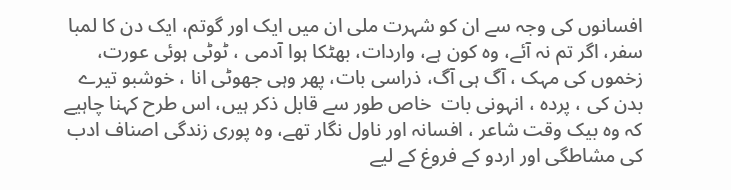افسانوں کی وجہ سے ان کو شہرت ملی ان میں ایک اور گوتم، ایک دن کا لمبا سفر، اگر تم نہ آئے، وہ کون ہے، واردات، بھٹکا ہوا آدمی ، ٹوٹی ہوئی عورت، زخموں کی مہک ، آگ ہی آگ، ذراسی بات، پھر وہی جھوٹی انا ، خوشبو تیرے بدن کی ، پردہ ، انہونی بات  خاص طور سے قابل ذکر ہیں، اس طرح کہنا چاہیے کہ وہ بیک وقت شاعر ، افسانہ اور ناول نگار تھے، وہ پوری زندگی اصناف ادب کی مشاطگی اور اردو کے فروغ کے لیے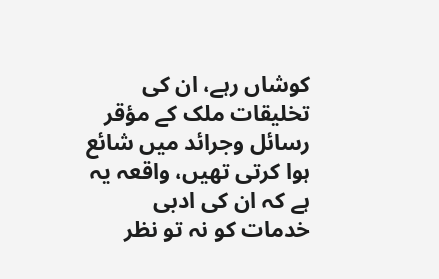کوشاں رہے، ان کی تخلیقات ملک کے مؤقر رسائل وجرائد میں شائع ہوا کرتی تھیں، واقعہ یہ ہے کہ ان کی ادبی خدمات کو نہ تو نظر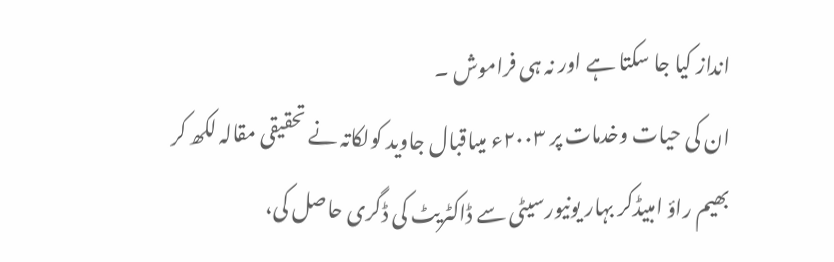انداز کیا جا سکتا ہے اور نہ ہی فراموش ۔
ان کی حیات وخدمات پر ۲۰۰۳ء میںاقبال جاوید کولکاتہ نے تحقیقی مقالہ لکھ کر بھیم راؤ امبیڈکر بہار یونیورسیٹی سے ڈاکٹریٹ کی ڈگری حاصل کی،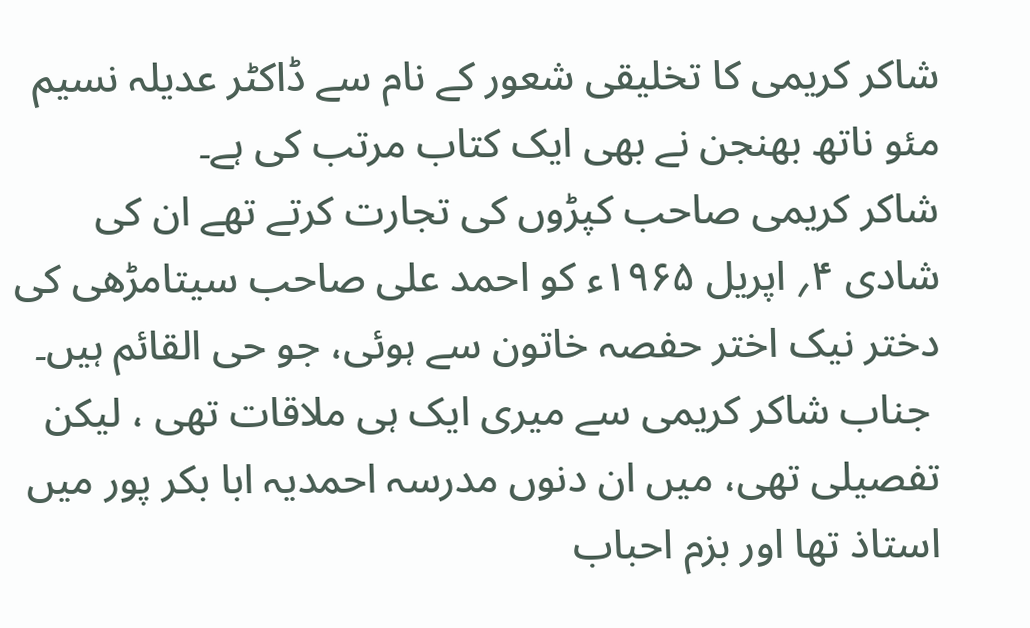شاکر کریمی کا تخلیقی شعور کے نام سے ڈاکٹر عدیلہ نسیم مئو ناتھ بھنجن نے بھی ایک کتاب مرتب کی ہے۔
شاکر کریمی صاحب کپڑوں کی تجارت کرتے تھے ان کی شادی ۴؍ اپریل ۱۹۶۵ء کو احمد علی صاحب سیتامڑھی کی دختر نیک اختر حفصہ خاتون سے ہوئی، جو حی القائم ہیں۔
 جناب شاکر کریمی سے میری ایک ہی ملاقات تھی ، لیکن تفصیلی تھی، میں ان دنوں مدرسہ احمدیہ ابا بکر پور میں استاذ تھا اور بزم احباب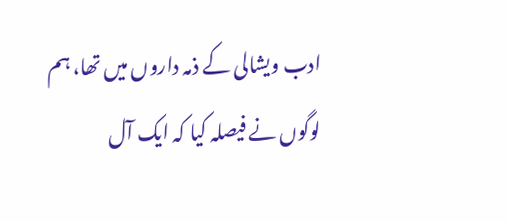ادب ویشالی کے ذمہ داروں میں تھا، ہم لوگوں نے فیصلہ کیا کہ ایک آل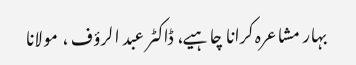بہار مشاعرہ کرانا چاہیے، ڈاکٹر عبد الرؤف ، مولانا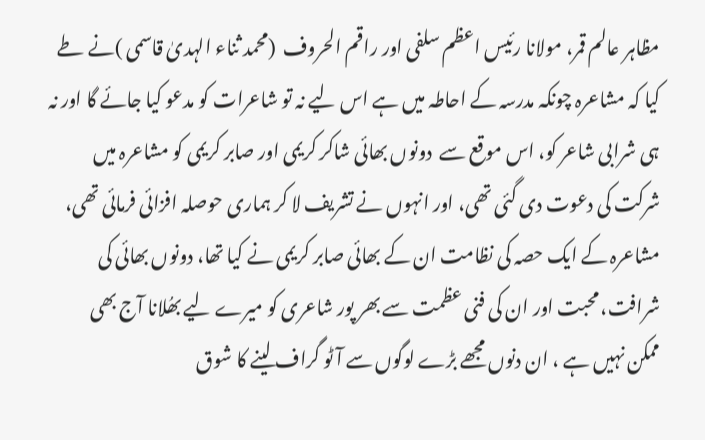مظاہر عالم قمر، مولانا رئیس اعظم سلفی اور راقم الحروف  (محمد ثناء الہدیٰ قاسمی )نے طے کیا کہ مشاعرہ چونکہ مدرسہ کے احاطہ میں ہے اس لیے نہ تو شاعرات کو مدعو کیا جائے گا اور نہ ہی شرابی شاعر کو، اس موقع سے  دونوں بھائی شاکر کریمی اور صابر کریمی کو مشاعرہ میں شرکت کی دعوت دی گئی تھی، اور انہوں نے تشریف لا کر ہماری حوصلہ افزائی فرمائی تھی، مشاعرہ کے ایک حصہ کی نظامت ان کے بھائی صابر کریمی نے کیا تھا، دونوں بھائی کی شرافت، محبت اور ان کی فنی عظمت سے بھر پور شاعری کو میرے لیے بھُلانا آج بھی ممکن نہیں ہے ، ان دنوں مجھے بڑے لوگوں سے آٹو گراف لینے کا شوق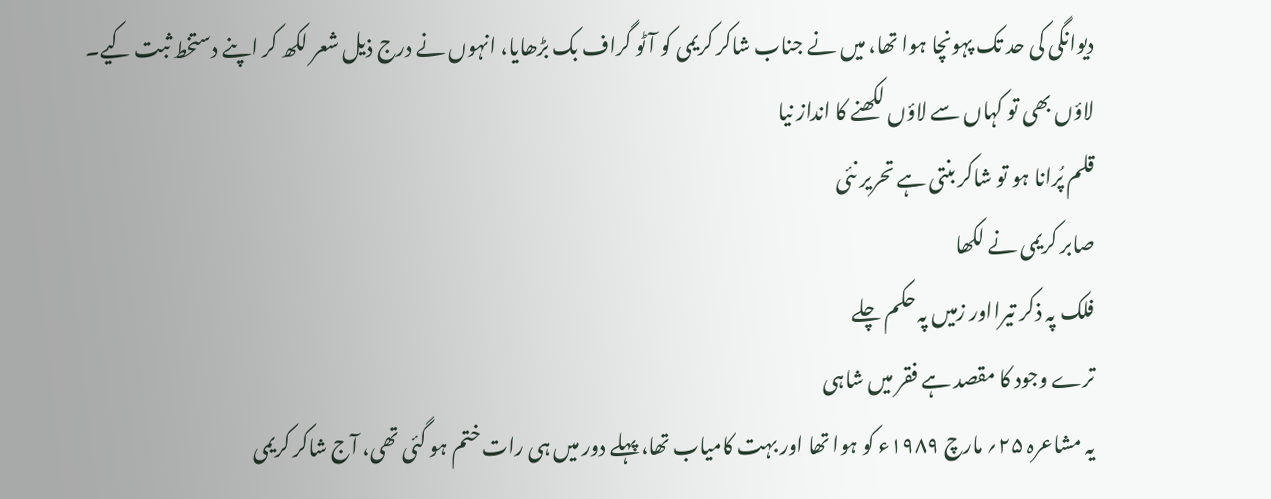دیوانگی کی حد تک پہونچا ہوا تھا، میں نے جناب شاکر کریمی کو آٹو گراف بک بڑھایا، انہوں نے درج ذیل شعر لکھ کر اپنے دستخط ثبت کیے۔
لاؤں بھی تو کہاں سے لاؤں لکھنے کا انداز نیا
قلم پُرانا ہو تو شاکر بنتی ہے تحریر نئی
صابر کریمی نے لکھا
فلک پہ ذکر تیرااور زمیں پہ حکم چلے
ترے وجود کا مقصد ہے فقر میں شاہی
یہ مشاعرہ ۲۵؍ مارچ ۱۹۸۹ء کو ہوا تھا اور بہت کامیاب تھا، پہلے دور میں ہی رات ختم ہو گئی تھی، آج شاکر کریمی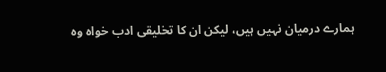ہمارے درمیان نہیں ہیں، لیکن ان کا تخلیقی ادب خواہ وہ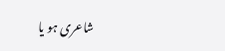شاعری ہو یا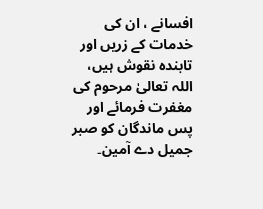افسانے ، ان کی خدمات کے زریں اور تابندہ نقوش ہیں، اللہ تعالیٰ مرحوم کی مغفرت فرمائے اور پس ماندگان کو صبر جمیل دے آمین۔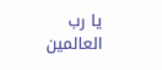یا رب العالمین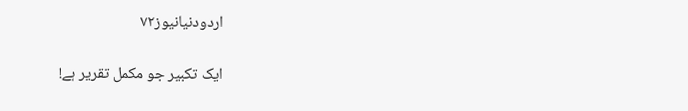اردودنیانیوز۷۲

ایک تکبیر جو مکمل تقریر ہے!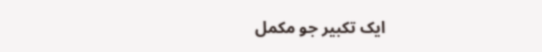ایک تکبیر جو مکمل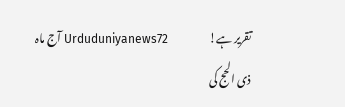تقریر ہے!                   Urduduniyanews72 آج ماہ ذی الحج کی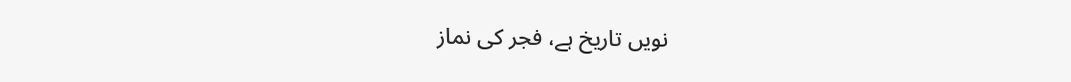نویں تاریخ ہے، فجر کی نماز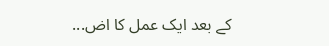کے بعد ایک عمل کا اض...